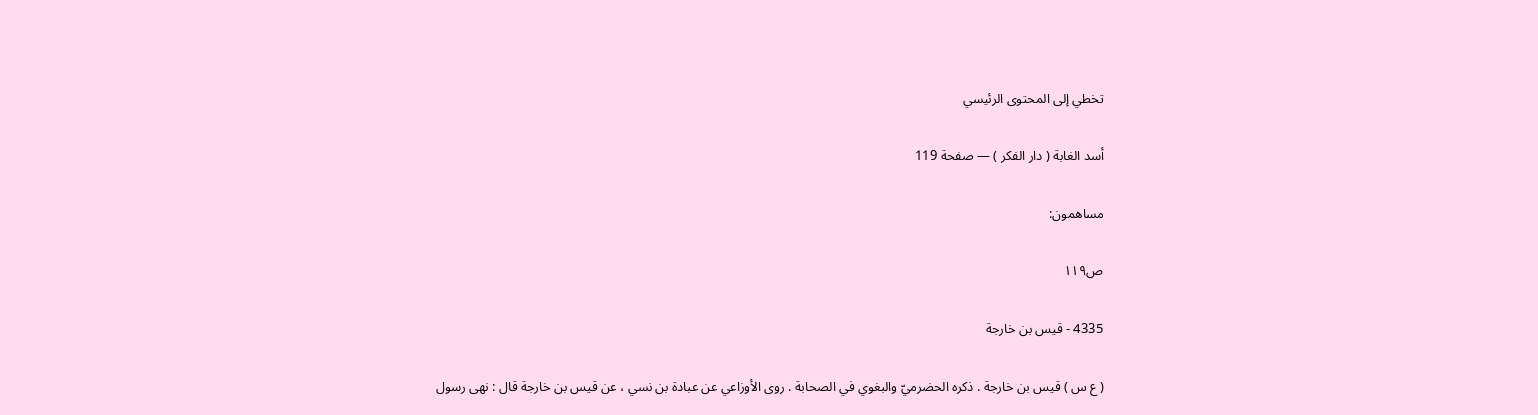تخطي إلى المحتوى الرئيسي

أسد الغابة ( دار الفكر ) — صفحة 119

مساهمون:

ص١١٩

4335 - قيس بن خارجة

( ع س ) قيس بن خارجة . ذكره الحضرميّ والبغوي في الصحابة . روى الأوزاعي عن عبادة بن نسي ، عن قيس بن خارجة قال : نهى رسول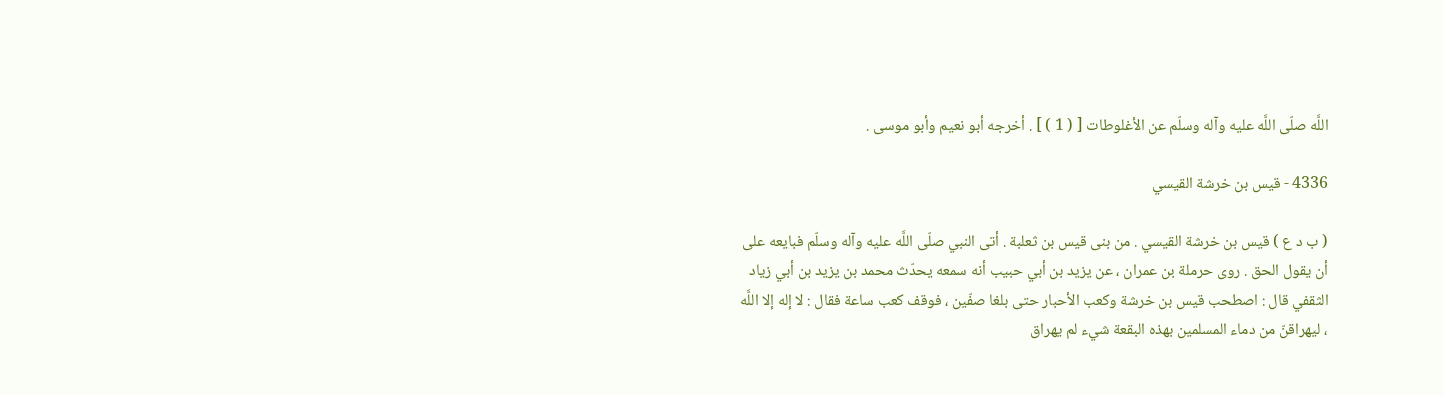اللَّه صلّى اللَّه عليه وآله وسلّم عن الأغلوطات [ ( 1 ) ] . أخرجه أبو نعيم وأبو موسى .

4336 - قيس بن خرشة القيسي

( ب د ع ) قيس بن خرشة القيسي . من بنى قيس بن ثعلبة . أتى النبي صلّى اللَّه عليه وآله وسلّم فبايعه على أن يقول الحق . روى حرملة بن عمران ، عن يزيد بن أبي حبيب أنه سمعه يحدّث محمد بن يزيد بن أبي زياد الثقفي قال : اصطحب قيس بن خرشة وكعب الأحبار حتى بلغا صفّين ، فوقف كعب ساعة فقال : لا إله إلا اللَّه ، ليهراقنّ من دماء المسلمين بهذه البقعة شيء لم يهراق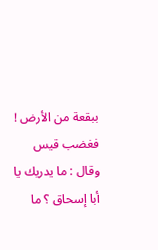ببقعة من الأرض ! فغضب قيس وقال : ما يدريك يا أبا إسحاق ؟ ما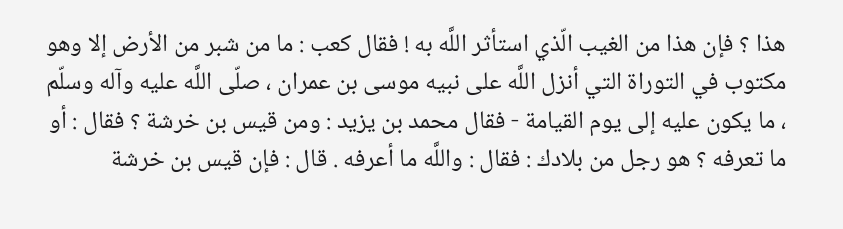هذا ؟ فإن هذا من الغيب الّذي استأثر اللَّه به ! فقال كعب : ما من شبر من الأرض إلا وهو مكتوب في التوراة التي أنزل اللَّه على نبيه موسى بن عمران ، صلّى اللَّه عليه وآله وسلّم ، ما يكون عليه إلى يوم القيامة - فقال محمد بن يزيد : ومن قيس بن خرشة ؟ فقال : أو ما تعرفه ؟ هو رجل من بلادك : فقال : واللَّه ما أعرفه . قال : فإن قيس بن خرشة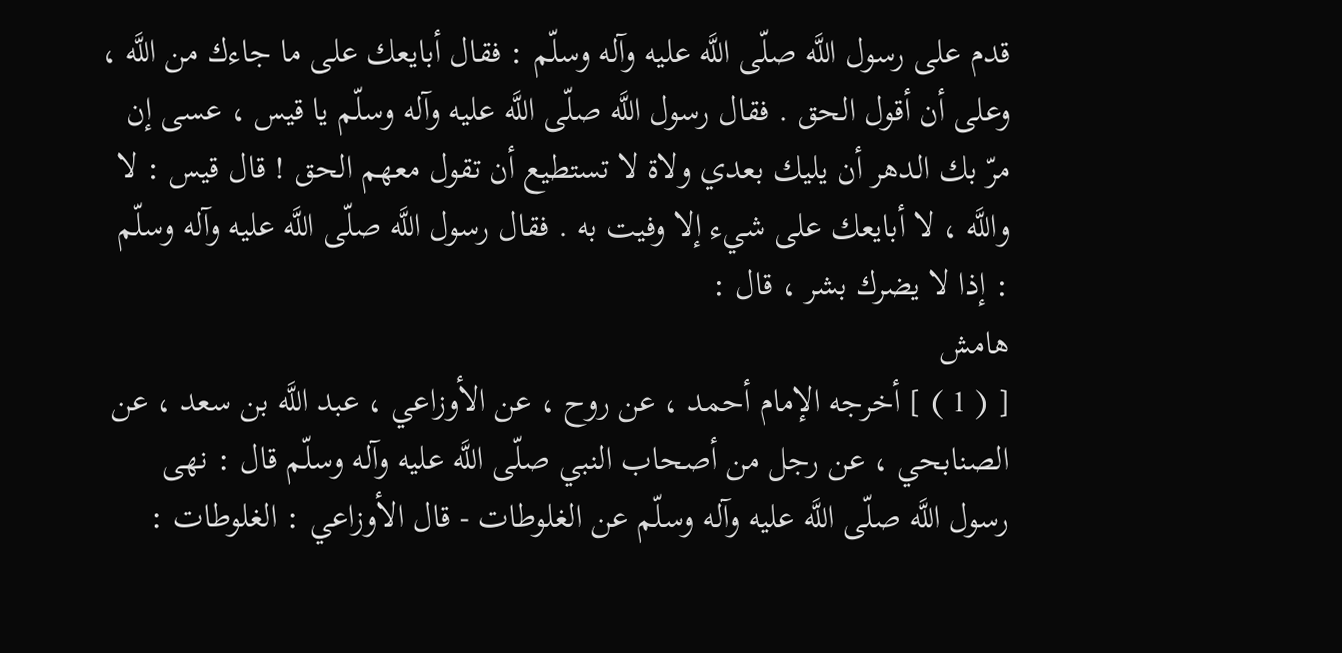قدم على رسول اللَّه صلّى اللَّه عليه وآله وسلّم : فقال أبايعك على ما جاءك من اللَّه ، وعلى أن أقول الحق . فقال رسول اللَّه صلّى اللَّه عليه وآله وسلّم يا قيس ، عسى إن مرّ بك الدهر أن يليك بعدي ولاة لا تستطيع أن تقول معهم الحق ! قال قيس : لا واللَّه ، لا أبايعك على شيء إلا وفيت به . فقال رسول اللَّه صلّى اللَّه عليه وآله وسلّم : إذا لا يضرك بشر ، قال :
هامش
[ ( 1 ) ] أخرجه الإمام أحمد ، عن روح ، عن الأوزاعي ، عبد اللَّه بن سعد ، عن الصنابحي ، عن رجل من أصحاب النبي صلّى اللَّه عليه وآله وسلّم قال : نهى رسول اللَّه صلّى اللَّه عليه وآله وسلّم عن الغلوطات - قال الأوزاعي : الغلوطات :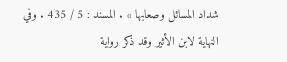شداد المسائل وصعابها » . المسند : 5 / 435 . وفي النهاية لابن الأثير وقد ذكر رواية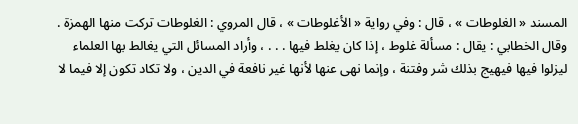المسند « الغلوطات » ، قال : وفي رواية « الأغلوطات » ، قال المروي : الغلوطات تركت منها الهمزة . وقال الخطابي : يقال : مسألة غلوط ، إذا كان يغلط فيها . . . ، وأراد المسائل التي يغالط بها العلماء ليزلوا فيها فيهيج بذلك شر وفتنة ، وإنما نهى عنها لأنها غير نافعة في الدين ، ولا تكاد تكون إلا فيما لا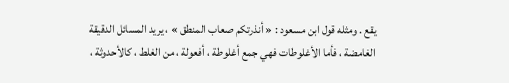يقع . ومثله قول ابن مسعود : « أنذرتكم صعاب المنطق » ، يريد المسائل الدقيقة الغامضة ، فأما الأغلوطات فهي جمع أغلوطة ، أفعولة ، من الغلط ، كالأحدوثة ،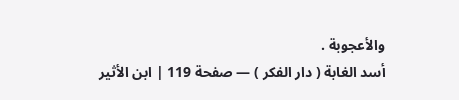والأعجوبة .
أسد الغابة ( دار الفكر ) — صفحة 119 | ابن الأثير